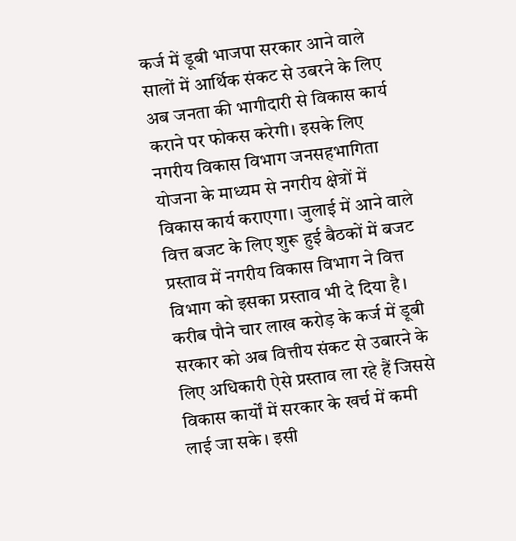कर्ज में डूबी भाजपा सरकार आने वाले सालों में आर्थिक संकट से उबरने के लिए अब जनता की भागीदारी से विकास कार्य कराने पर फोकस करेगी। इसके लिए नगरीय विकास विभाग जनसहभागिता योजना के माध्यम से नगरीय क्षेत्रों में विकास कार्य कराएगा। जुलाई में आने वाले वित्त बजट के लिए शुरू हुई बैठकों में बजट प्रस्ताव में नगरीय विकास विभाग ने वित्त विभाग को इसका प्रस्ताव भी दे दिया है।
करीब पौने चार लाख करोड़ के कर्ज में डूबी सरकार को अब वित्तीय संकट से उबारने के लिए अधिकारी ऐसे प्रस्ताव ला रहे हैं जिससे विकास कार्यों में सरकार के खर्च में कमी लाई जा सके। इसी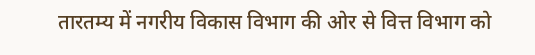तारतम्य में नगरीय विकास विभाग की ओर से वित्त विभाग को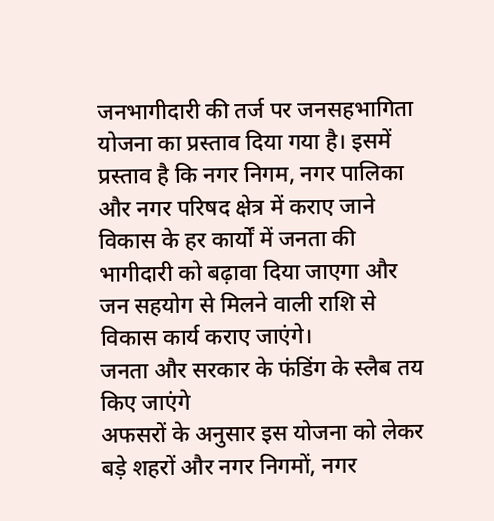जनभागीदारी की तर्ज पर जनसहभागिता योजना का प्रस्ताव दिया गया है। इसमें प्रस्ताव है कि नगर निगम, नगर पालिका और नगर परिषद क्षेत्र में कराए जाने विकास के हर कार्यों में जनता की भागीदारी को बढ़ावा दिया जाएगा और जन सहयोग से मिलने वाली राशि से विकास कार्य कराए जाएंगे।
जनता और सरकार के फंडिंग के स्लैब तय किए जाएंगे
अफसरों के अनुसार इस योजना को लेकर बड़े शहरों और नगर निगमों, नगर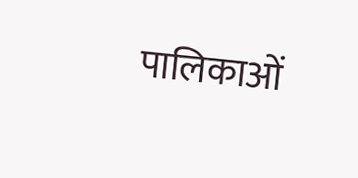पालिकाओं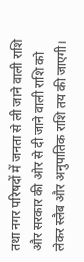तथा नगर परिषदों में जनता से ली जाने वाली राशि और सरकार की ओर से दी जाने वाली राशि को लेकर स्लैब और अनुपातिक राशि तय की जाएगी।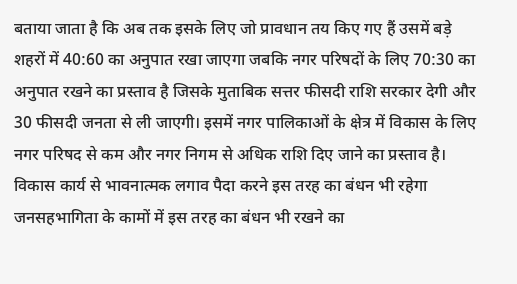बताया जाता है कि अब तक इसके लिए जो प्रावधान तय किए गए हैं उसमें बड़े शहरों में 40:60 का अनुपात रखा जाएगा जबकि नगर परिषदों के लिए 70:30 का अनुपात रखने का प्रस्ताव है जिसके मुताबिक सत्तर फीसदी राशि सरकार देगी और 30 फीसदी जनता से ली जाएगी। इसमें नगर पालिकाओं के क्षेत्र में विकास के लिए नगर परिषद से कम और नगर निगम से अधिक राशि दिए जाने का प्रस्ताव है।
विकास कार्य से भावनात्मक लगाव पैदा करने इस तरह का बंधन भी रहेगा
जनसहभागिता के कामों में इस तरह का बंधन भी रखने का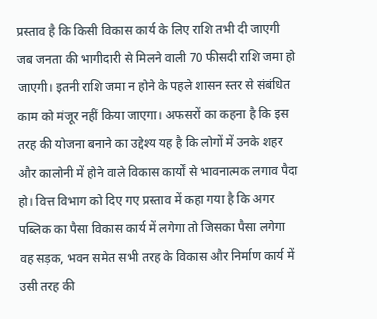प्रस्ताव है कि किसी विकास कार्य के लिए राशि तभी दी जाएगी जब जनता की भागीदारी से मिलने वाली 70 फीसदी राशि जमा हो जाएगी। इतनी राशि जमा न होने के पहले शासन स्तर से संबंधित काम को मंजूर नहीं किया जाएगा। अफसरों का कहना है कि इस तरह की योजना बनाने का उद्देश्य यह है कि लोगों में उनके शहर और कालोनी में होने वाले विकास कार्यों से भावनात्मक लगाव पैदा हो। वित्त विभाग को दिए गए प्रस्ताव में कहा गया है कि अगर पब्लिक का पैसा विकास कार्य में लगेगा तो जिसका पैसा लगेगा वह सड़क, भवन समेत सभी तरह के विकास और निर्माण कार्य में उसी तरह की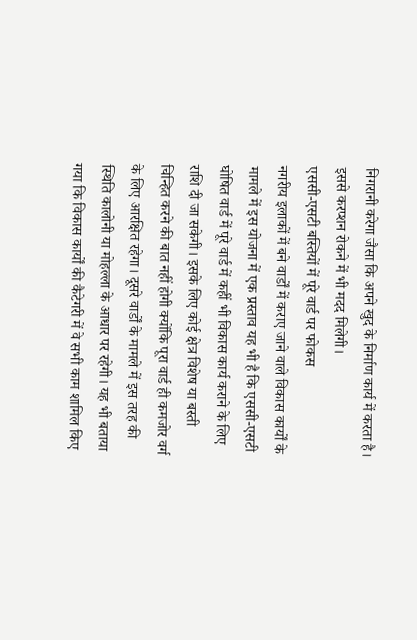निगरानी करेगा जैसा कि अपने खुद के निर्माण कार्य में करता है। इससे करप्शन रोकने में भी मदद मिलेगी।
एससी-एसटी बस्तियों में पूरे वार्ड पर फोकस
नगरीय इलाकों में बने वार्डों में कराए जाने वाले विकास कार्यों के मामले में इस योजना में एक प्रस्ताव यह भी है कि एससी-एसटी घोषित वार्ड में पूरे वार्ड में कहीं भी विकास कार्य कराने के लिए राशि दी जा सकेगी। इसके लिए कोई क्षेत्र विशेष या बस्ती चिन्हित करने की बात नहीं होगी क्योंकि पूरा वार्ड ही कमजोर वर्ग के लिए आरक्षित रहेगा। दूसरे वार्डों के मामले में इस तरह की स्थिति कालोनी या मोहल्ला के आधार पर रहेगी। यह भी बताया गया कि विकास कार्यों की कैटेगरी में वे सभी काम शामिल किए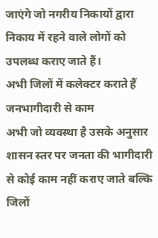जाएंगे जो नगरीय निकायों द्वारा निकाय में रहने वाले लोगों को उपलब्ध कराए जाते हैं।
अभी जिलों में कलेक्टर कराते हैं जनभागीदारी से काम
अभी जो व्यवस्था है उसके अनुसार शासन स्तर पर जनता की भागीदारी से कोई काम नहीं कराए जाते बल्कि जिलों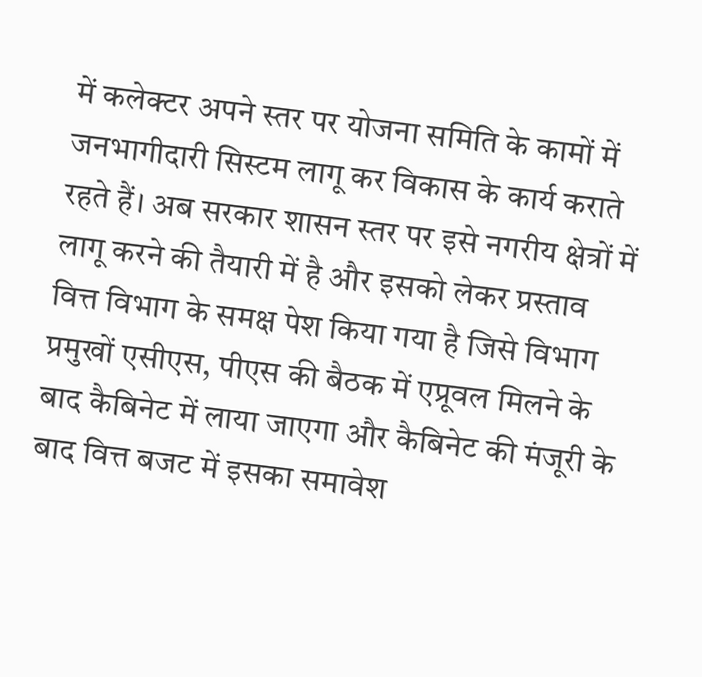में कलेक्टर अपने स्तर पर योजना समिति के कामों में जनभागीदारी सिस्टम लागू कर विकास के कार्य कराते रहते हैं। अब सरकार शासन स्तर पर इसे नगरीय क्षेत्रों में लागू करने की तैयारी में है और इसको लेकर प्रस्ताव वित्त विभाग के समक्ष पेश किया गया है जिसे विभाग प्रमुखों एसीएस, पीएस की बैठक में एप्रूवल मिलने के बाद कैबिनेट में लाया जाएगा और कैबिनेट की मंजूरी के बाद वित्त बजट में इसका समावेश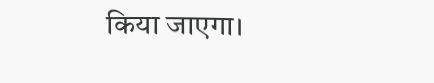किया जाएगा।